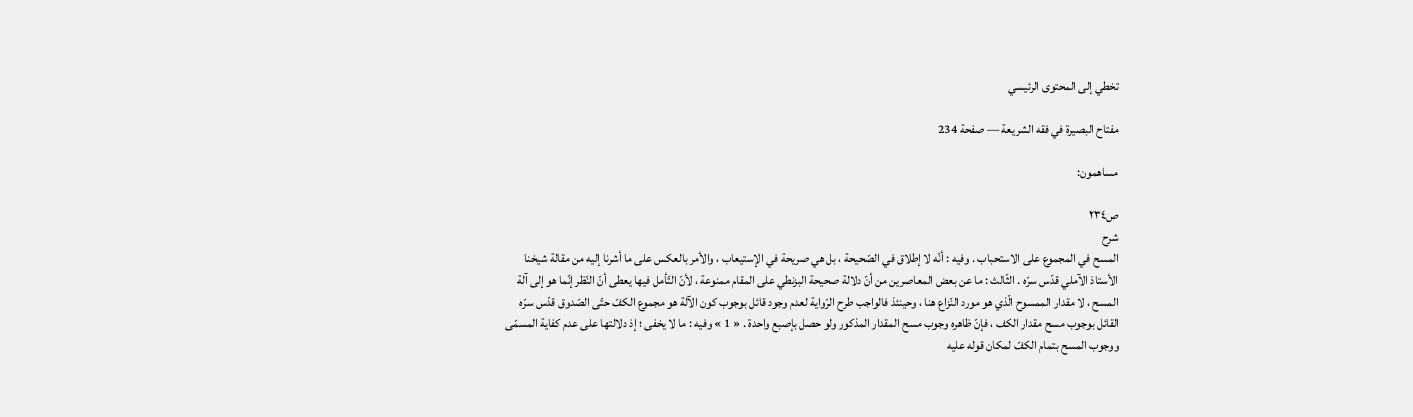تخطي إلى المحتوى الرئيسي

مفتاح البصيرة في فقه الشريعة — صفحة 234

مساهمون:

ص٢٣٤
شرح
المسح في المجموع على الاستحباب . وفيه : أنّه لا إطلاق في الصّحيحة ، بل هي صريحة في الإستيعاب ، والأمر بالعكس على ما أشرنا إليه من مقالة شيخنا الأستاذ الآملي قدّس سرّه . الثّالث : ما عن بعض المعاصرين من أنّ دلالة صحيحة البزنطي على المقام ممنوعة ، لأنّ التّأمل فيها يعطى أنّ النّظر إنّما هو إلى آلة المسح ، لا مقدار الممسوح الّذي هو مورد النّزاع هنا ، وحينئذ فالواجب طرح الرّواية لعدم وجود قائل بوجوب كون الآلة هو مجموع الكفّ حتّى الصّدوق قدّس سرّه القائل بوجوب مسح مقدار الكف ، فإنّ ظاهره وجوب مسح المقدار المذكور ولو حصل بإصبع واحدة . « 1 » وفيه : ما لا يخفى ؛ إذ دلالتها على عدم كفاية المسمّى ووجوب المسح بتمام الكفّ لمكان قوله عليه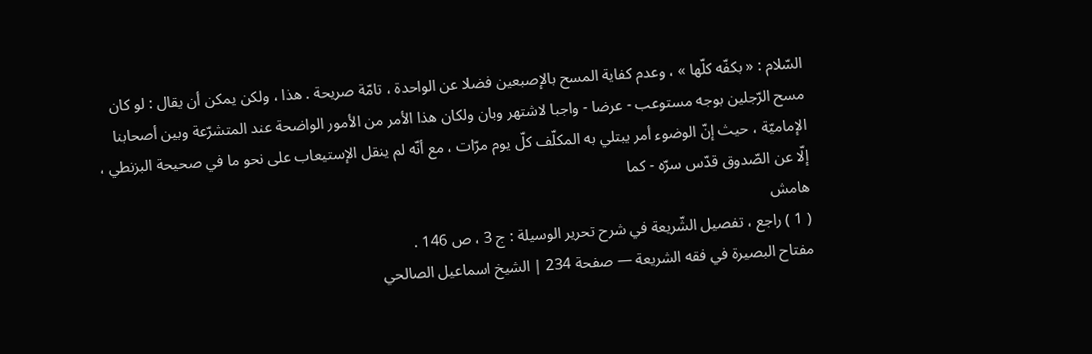السّلام : « بكفّه كلّها » ، وعدم كفاية المسح بالإصبعين فضلا عن الواحدة ، تامّة صريحة . هذا ، ولكن يمكن أن يقال : لو كان مسح الرّجلين بوجه مستوعب - عرضا - واجبا لاشتهر وبان ولكان هذا الأمر من الأمور الواضحة عند المتشرّعة وبين أصحابنا الإماميّة ، حيث إنّ الوضوء أمر يبتلي به المكلّف كلّ يوم مرّات ، مع أنّه لم ينقل الإستيعاب على نحو ما في صحيحة البزنطي ، إلّا عن الصّدوق قدّس سرّه - كما
هامش
( 1 ) راجع ، تفصيل الشّريعة في شرح تحرير الوسيلة : ج 3 ، ص 146 .
مفتاح البصيرة في فقه الشريعة — صفحة 234 | الشيخ اسماعيل الصالحي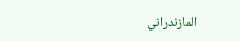المازندراني